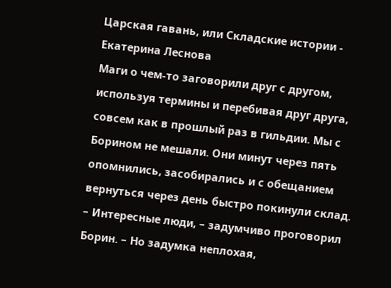Царская гавань, или Складские истории - Екатерина Леснова
Маги о чем-то заговорили друг с другом, используя термины и перебивая друг друга, совсем как в прошлый раз в гильдии. Мы с Борином не мешали. Они минут через пять опомнились, засобирались и с обещанием вернуться через день быстро покинули склад.
– Интересные люди, – задумчиво проговорил Борин. – Но задумка неплохая,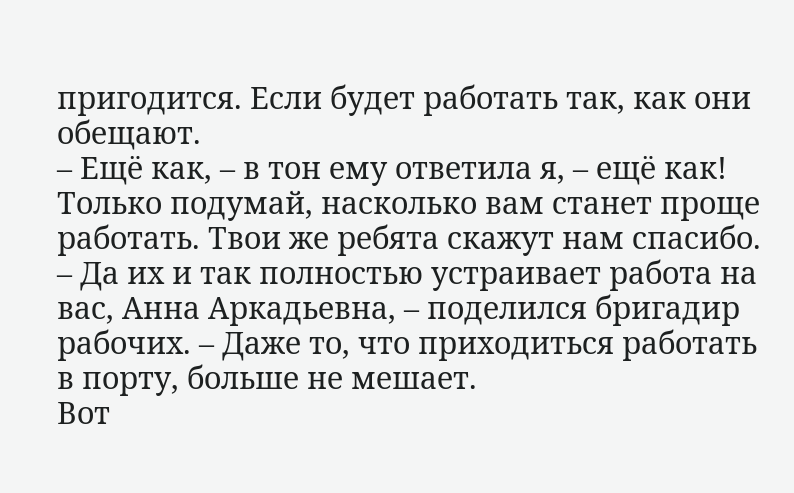пригодится. Если будет работать так, как они обещают.
– Ещё как, – в тон ему ответила я, – ещё как! Только подумай, насколько вам станет проще работать. Твои же ребята скажут нам спасибо.
– Да их и так полностью устраивает работа на вас, Анна Аркадьевна, – поделился бригадир рабочих. – Даже то, что приходиться работать в порту, больше не мешает.
Вот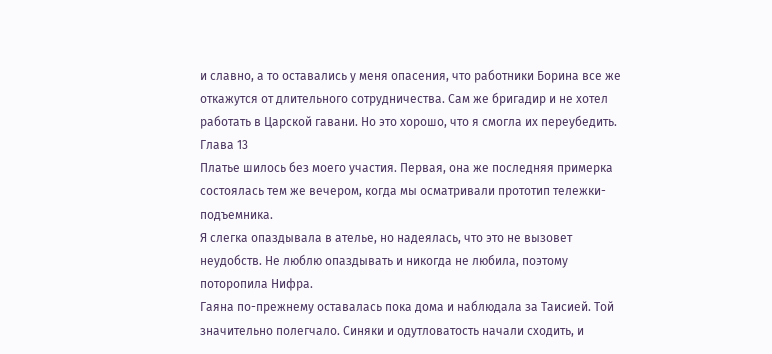и славно, а то оставались у меня опасения, что работники Борина все же откажутся от длительного сотрудничества. Сам же бригадир и не хотел работать в Царской гавани. Но это хорошо, что я смогла их переубедить.
Глава 13
Платье шилось без моего участия. Первая, она же последняя примерка состоялась тем же вечером, когда мы осматривали прототип тележки-подъемника.
Я слегка опаздывала в ателье, но надеялась, что это не вызовет неудобств. Не люблю опаздывать и никогда не любила, поэтому поторопила Нифра.
Гаяна по-прежнему оставалась пока дома и наблюдала за Таисией. Той значительно полегчало. Синяки и одутловатость начали сходить, и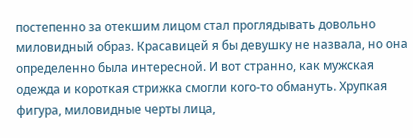постепенно за отекшим лицом стал проглядывать довольно миловидный образ. Красавицей я бы девушку не назвала, но она определенно была интересной. И вот странно, как мужская одежда и короткая стрижка смогли кого-то обмануть. Хрупкая фигура, миловидные черты лица,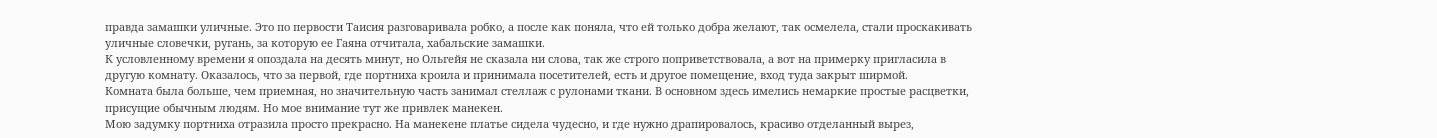правда замашки уличные. Это по первости Таисия разговаривала робко, а после как поняла, что ей только добра желают, так осмелела, стали проскакивать уличные словечки, ругань, за которую ее Гаяна отчитала, хабальские замашки.
К условленному времени я опоздала на десять минут, но Ольгейя не сказала ни слова, так же строго поприветствовала, а вот на примерку пригласила в другую комнату. Оказалось, что за первой, где портниха кроила и принимала посетителей, есть и другое помещение, вход туда закрыт ширмой.
Комната была больше, чем приемная, но значительную часть занимал стеллаж с рулонами ткани. В основном здесь имелись немаркие простые расцветки, присущие обычным людям. Но мое внимание тут же привлек манекен.
Мою задумку портниха отразила просто прекрасно. На манекене платье сидела чудесно, и где нужно драпировалось, красиво отделанный вырез,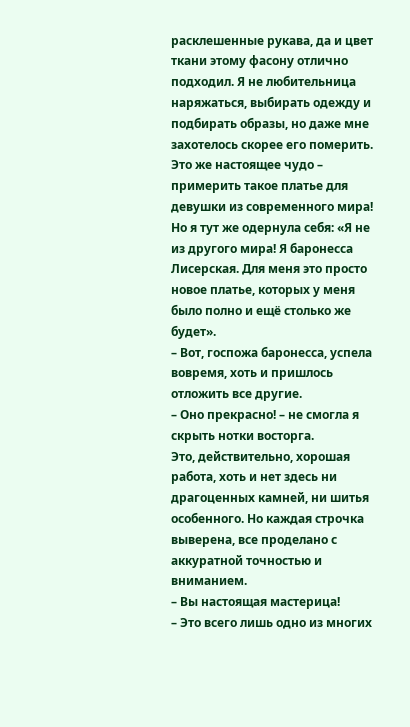расклешенные рукава, да и цвет ткани этому фасону отлично подходил. Я не любительница наряжаться, выбирать одежду и подбирать образы, но даже мне захотелось скорее его померить. Это же настоящее чудо – примерить такое платье для девушки из современного мира!
Но я тут же одернула себя: «Я не из другого мира! Я баронесса Лисерская. Для меня это просто новое платье, которых у меня было полно и ещё столько же будет».
– Вот, госпожа баронесса, успела вовремя, хоть и пришлось отложить все другие.
– Оно прекрасно! – не смогла я скрыть нотки восторга.
Это, действительно, хорошая работа, хоть и нет здесь ни драгоценных камней, ни шитья особенного. Но каждая строчка выверена, все проделано с аккуратной точностью и вниманием.
– Вы настоящая мастерица!
– Это всего лишь одно из многих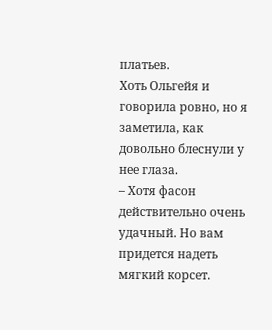платьев.
Хоть Ольгейя и говорила ровно, но я заметила, как довольно блеснули у нее глаза.
– Хотя фасон действительно очень удачный. Но вам придется надеть мягкий корсет.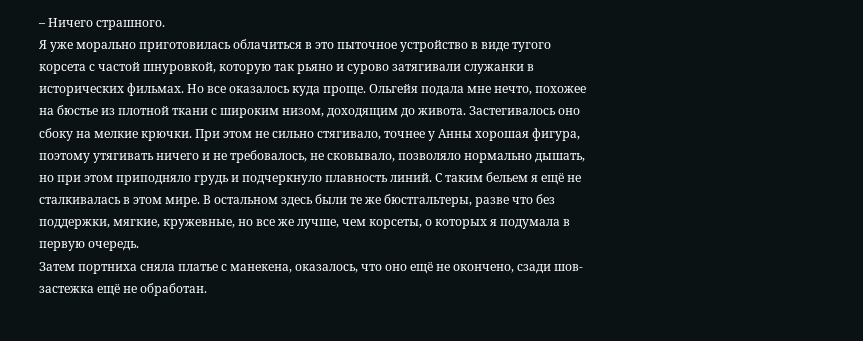– Ничего страшного.
Я уже морально приготовилась облачиться в это пыточное устройство в виде тугого корсета с частой шнуровкой, которую так рьяно и сурово затягивали служанки в исторических фильмах. Но все оказалось куда проще. Ольгейя подала мне нечто, похожее на бюстье из плотной ткани с широким низом, доходящим до живота. Застегивалось оно сбоку на мелкие крючки. При этом не сильно стягивало, точнее у Анны хорошая фигура, поэтому утягивать ничего и не требовалось, не сковывало, позволяло нормально дышать, но при этом приподняло грудь и подчеркнуло плавность линий. С таким бельем я ещё не сталкивалась в этом мире. В остальном здесь были те же бюстгальтеры, разве что без поддержки, мягкие, кружевные, но все же лучше, чем корсеты, о которых я подумала в первую очередь.
Затем портниха сняла платье с манекена, оказалось, что оно ещё не окончено, сзади шов-застежка ещё не обработан.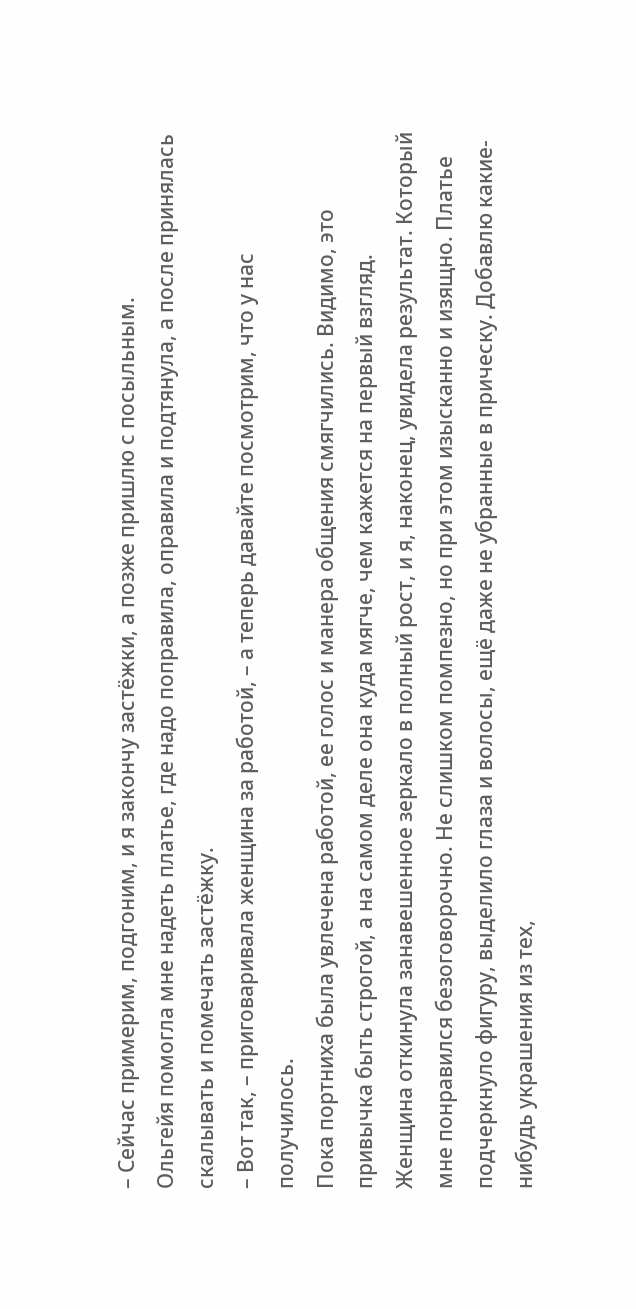– Сейчас примерим, подгоним, и я закончу застёжки, а позже пришлю с посыльным.
Ольгейя помогла мне надеть платье, где надо поправила, оправила и подтянула, а после принялась скалывать и помечать застёжку.
– Вот так, – приговаривала женщина за работой, – а теперь давайте посмотрим, что у нас получилось.
Пока портниха была увлечена работой, ее голос и манера общения смягчились. Видимо, это привычка быть строгой, а на самом деле она куда мягче, чем кажется на первый взгляд.
Женщина откинула занавешенное зеркало в полный рост, и я, наконец, увидела результат. Который мне понравился безоговорочно. Не слишком помпезно, но при этом изысканно и изящно. Платье подчеркнуло фигуру, выделило глаза и волосы, ещё даже не убранные в прическу. Добавлю какие-нибудь украшения из тех,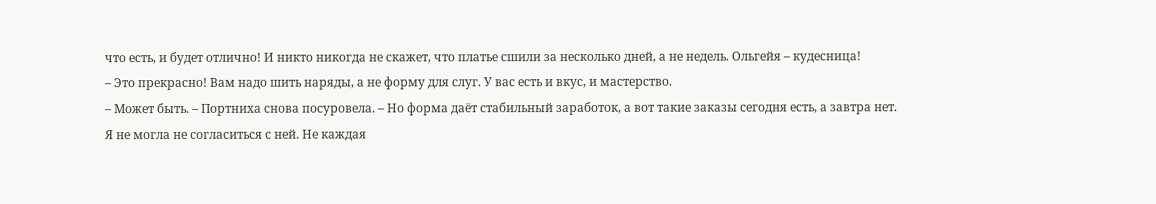что есть, и будет отлично! И никто никогда не скажет, что платье сшили за несколько дней, а не недель. Ольгейя – кудесница!
– Это прекрасно! Вам надо шить наряды, а не форму для слуг. У вас есть и вкус, и мастерство.
– Может быть. – Портниха снова посуровела. – Но форма даёт стабильный заработок, а вот такие заказы сегодня есть, а завтра нет.
Я не могла не согласиться с ней. Не каждая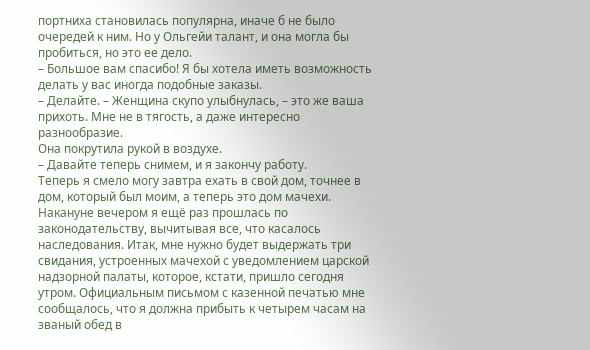портниха становилась популярна, иначе б не было очередей к ним. Но у Ольгейи талант, и она могла бы пробиться, но это ее дело.
– Большое вам спасибо! Я бы хотела иметь возможность делать у вас иногда подобные заказы.
– Делайте. – Женщина скупо улыбнулась, – это же ваша прихоть. Мне не в тягость, а даже интересно разнообразие.
Она покрутила рукой в воздухе.
– Давайте теперь снимем, и я закончу работу.
Теперь я смело могу завтра ехать в свой дом, точнее в дом, который был моим, а теперь это дом мачехи.
Накануне вечером я ещё раз прошлась по законодательству, вычитывая все, что касалось наследования. Итак, мне нужно будет выдержать три свидания, устроенных мачехой с уведомлением царской надзорной палаты, которое, кстати, пришло сегодня утром. Официальным письмом с казенной печатью мне сообщалось, что я должна прибыть к четырем часам на званый обед в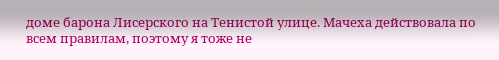доме барона Лисерского на Тенистой улице. Мачеха действовала по всем правилам, поэтому я тоже не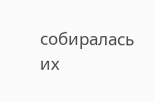собиралась их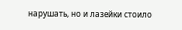нарушать, но и лазейки стоило